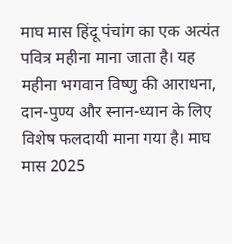माघ मास हिंदू पंचांग का एक अत्यंत पवित्र महीना माना जाता है। यह महीना भगवान विष्णु की आराधना, दान-पुण्य और स्नान-ध्यान के लिए विशेष फलदायी माना गया है। माघ मास 2025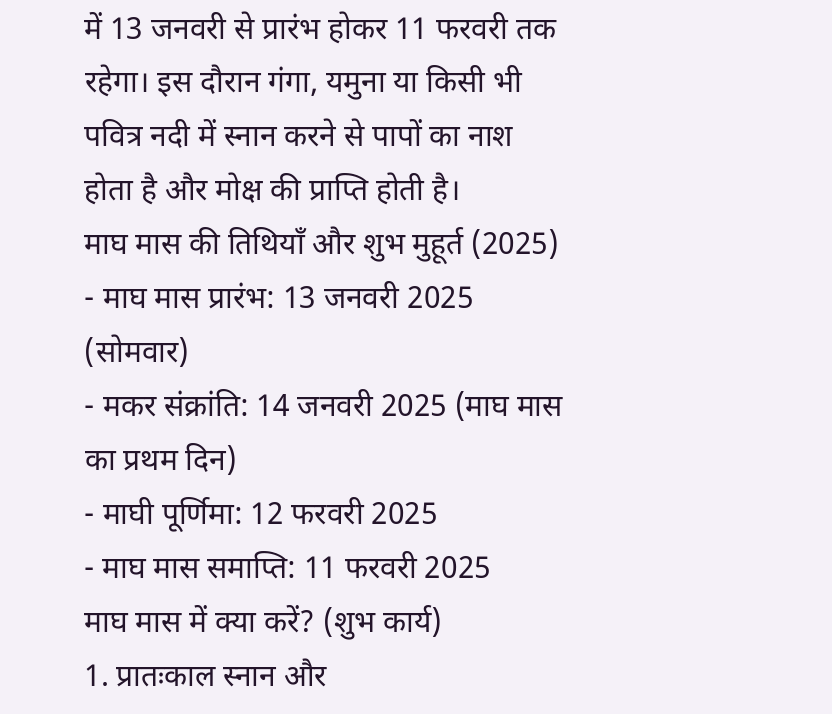में 13 जनवरी से प्रारंभ होकर 11 फरवरी तक रहेगा। इस दौरान गंगा, यमुना या किसी भी पवित्र नदी में स्नान करने से पापों का नाश होता है और मोक्ष की प्राप्ति होती है।
माघ मास की तिथियाँ और शुभ मुहूर्त (2025)
- माघ मास प्रारंभ: 13 जनवरी 2025 (सोमवार)
- मकर संक्रांति: 14 जनवरी 2025 (माघ मास का प्रथम दिन)
- माघी पूर्णिमा: 12 फरवरी 2025
- माघ मास समाप्ति: 11 फरवरी 2025
माघ मास में क्या करें? (शुभ कार्य)
1. प्रातःकाल स्नान और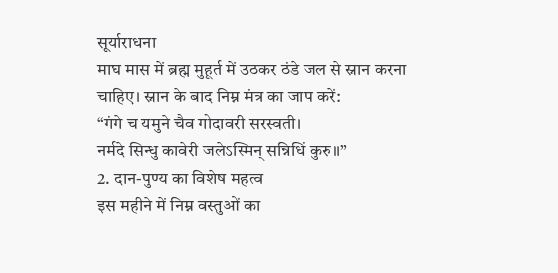सूर्याराधना
माघ मास में ब्रह्म मुहूर्त में उठकर ठंडे जल से स्नान करना चाहिए। स्नान के बाद निम्न मंत्र का जाप करें:
“गंगे च यमुने चैव गोदावरी सरस्वती।
नर्मदे सिन्धु कावेरी जलेऽस्मिन् सन्निधिं कुरु॥”
2. दान-पुण्य का विशेष महत्व
इस महीने में निम्न वस्तुओं का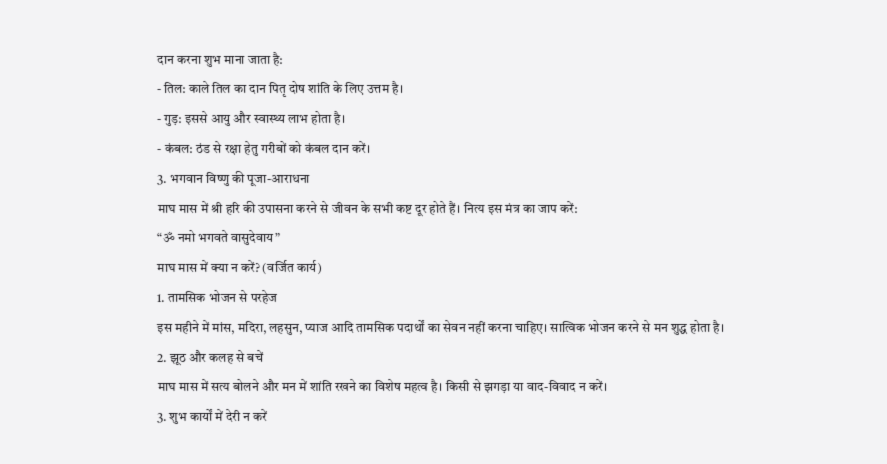दान करना शुभ माना जाता है:
- तिल: काले तिल का दान पितृ दोष शांति के लिए उत्तम है।
- गुड़: इससे आयु और स्वास्थ्य लाभ होता है।
- कंबल: ठंड से रक्षा हेतु गरीबों को कंबल दान करें।
3. भगवान विष्णु की पूजा-आराधना
माघ मास में श्री हरि की उपासना करने से जीवन के सभी कष्ट दूर होते हैं। नित्य इस मंत्र का जाप करें:
“ॐ नमो भगवते वासुदेवाय”
माघ मास में क्या न करें? (वर्जित कार्य)
1. तामसिक भोजन से परहेज
इस महीने में मांस, मदिरा, लहसुन, प्याज आदि तामसिक पदार्थों का सेवन नहीं करना चाहिए। सात्विक भोजन करने से मन शुद्ध होता है।
2. झूठ और कलह से बचें
माघ मास में सत्य बोलने और मन में शांति रखने का विशेष महत्व है। किसी से झगड़ा या वाद-विवाद न करें।
3. शुभ कार्यों में देरी न करें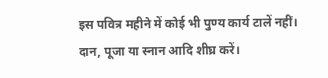इस पवित्र महीने में कोई भी पुण्य कार्य टालें नहीं। दान, पूजा या स्नान आदि शीघ्र करें।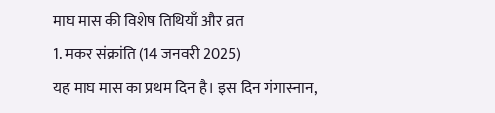माघ मास की विशेष तिथियाँ और व्रत
1. मकर संक्रांति (14 जनवरी 2025)
यह माघ मास का प्रथम दिन है। इस दिन गंगास्नान,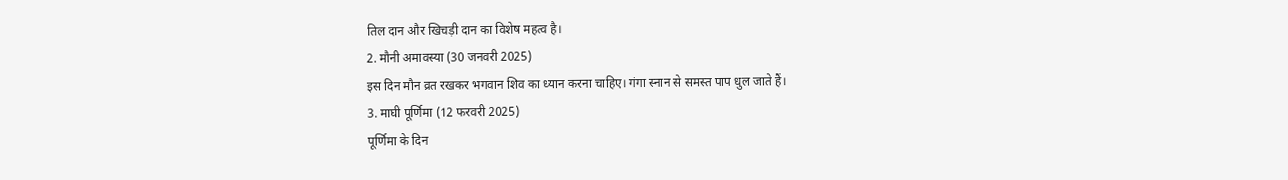तिल दान और खिचड़ी दान का विशेष महत्व है।
2. मौनी अमावस्या (30 जनवरी 2025)
इस दिन मौन व्रत रखकर भगवान शिव का ध्यान करना चाहिए। गंगा स्नान से समस्त पाप धुल जाते हैं।
3. माघी पूर्णिमा (12 फरवरी 2025)
पूर्णिमा के दिन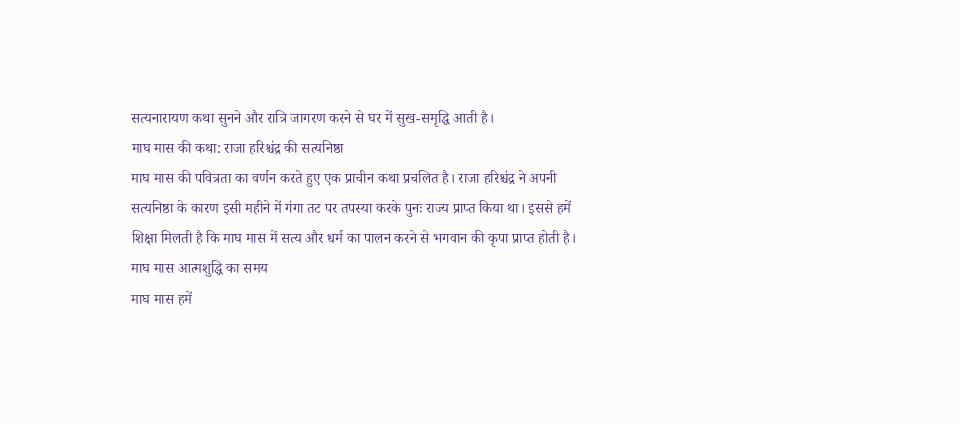सत्यनारायण कथा सुनने और रात्रि जागरण करने से घर में सुख-समृद्धि आती है।
माघ मास की कथा: राजा हरिश्चंद्र की सत्यनिष्ठा
माघ मास की पवित्रता का वर्णन करते हुए एक प्राचीन कथा प्रचलित है। राजा हरिश्चंद्र ने अपनी सत्यनिष्ठा के कारण इसी महीने में गंगा तट पर तपस्या करके पुनः राज्य प्राप्त किया था। इससे हमें शिक्षा मिलती है कि माघ मास में सत्य और धर्म का पालन करने से भगवान की कृपा प्राप्त होती है।
माघ मास आत्मशुद्धि का समय
माघ मास हमें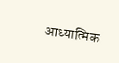आध्यात्मिक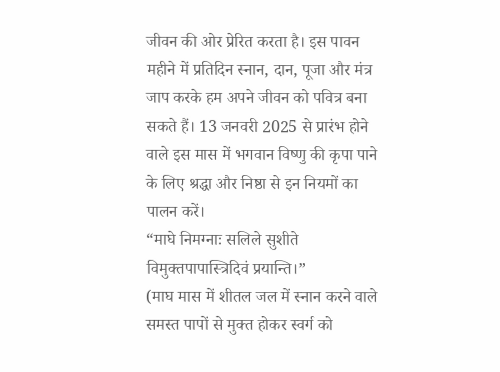जीवन की ओर प्रेरित करता है। इस पावन महीने में प्रतिदिन स्नान, दान, पूजा और मंत्र जाप करके हम अपने जीवन को पवित्र बना सकते हैं। 13 जनवरी 2025 से प्रारंभ होने वाले इस मास में भगवान विष्णु की कृपा पाने के लिए श्रद्धा और निष्ठा से इन नियमों का पालन करें।
“माघे निमग्नाः सलिले सुशीते
विमुक्तपापास्त्रिदिवं प्रयान्ति।”
(माघ मास में शीतल जल में स्नान करने वाले समस्त पापों से मुक्त होकर स्वर्ग को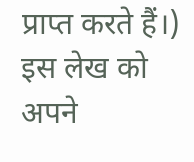प्राप्त करते हैं।)
इस लेख को अपने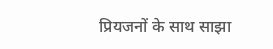प्रियजनों के साथ साझा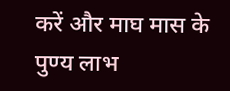करें और माघ मास के पुण्य लाभ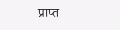प्राप्त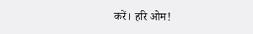करें। हरि ओम!